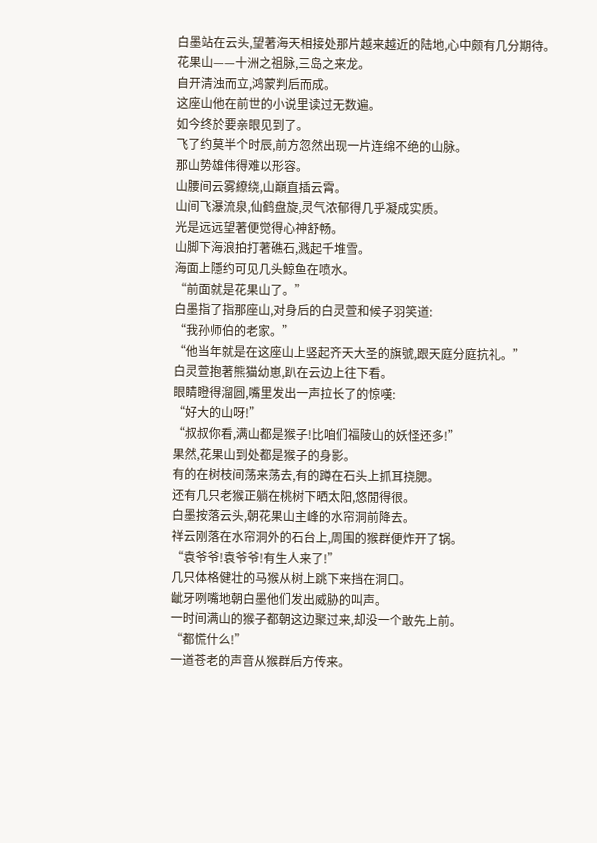白墨站在云头,望著海天相接处那片越来越近的陆地,心中颇有几分期待。
花果山——十洲之祖脉,三岛之来龙。
自开清浊而立,鸿蒙判后而成。
这座山他在前世的小说里读过无数遍。
如今终於要亲眼见到了。
飞了约莫半个时辰,前方忽然出现一片连绵不绝的山脉。
那山势雄伟得难以形容。
山腰间云雾繚绕,山巔直插云霄。
山间飞瀑流泉,仙鹤盘旋,灵气浓郁得几乎凝成实质。
光是远远望著便觉得心神舒畅。
山脚下海浪拍打著礁石,溅起千堆雪。
海面上隱约可见几头鯨鱼在喷水。
“前面就是花果山了。”
白墨指了指那座山,对身后的白灵萱和候子羽笑道:
“我孙师伯的老家。”
“他当年就是在这座山上竖起齐天大圣的旗號,跟天庭分庭抗礼。”
白灵萱抱著熊猫幼崽,趴在云边上往下看。
眼睛瞪得溜圆,嘴里发出一声拉长了的惊嘆:
“好大的山呀!”
“叔叔你看,满山都是猴子!比咱们福陵山的妖怪还多!”
果然,花果山到处都是猴子的身影。
有的在树枝间荡来荡去,有的蹲在石头上抓耳挠腮。
还有几只老猴正躺在桃树下晒太阳,悠閒得很。
白墨按落云头,朝花果山主峰的水帘洞前降去。
祥云刚落在水帘洞外的石台上,周围的猴群便炸开了锅。
“袁爷爷!袁爷爷!有生人来了!”
几只体格健壮的马猴从树上跳下来挡在洞口。
齜牙咧嘴地朝白墨他们发出威胁的叫声。
一时间满山的猴子都朝这边聚过来,却没一个敢先上前。
“都慌什么!”
一道苍老的声音从猴群后方传来。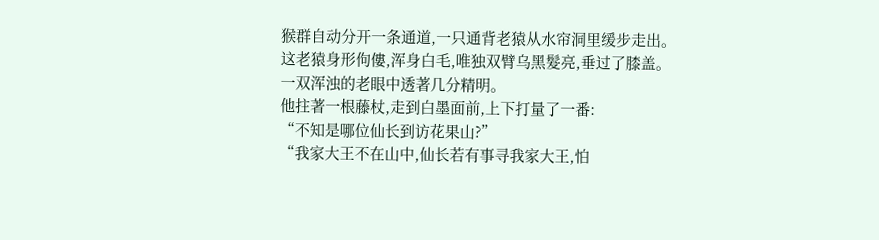猴群自动分开一条通道,一只通背老猿从水帘洞里缓步走出。
这老猿身形佝僂,浑身白毛,唯独双臂乌黑髮亮,垂过了膝盖。
一双浑浊的老眼中透著几分精明。
他拄著一根藤杖,走到白墨面前,上下打量了一番:
“不知是哪位仙长到访花果山?”
“我家大王不在山中,仙长若有事寻我家大王,怕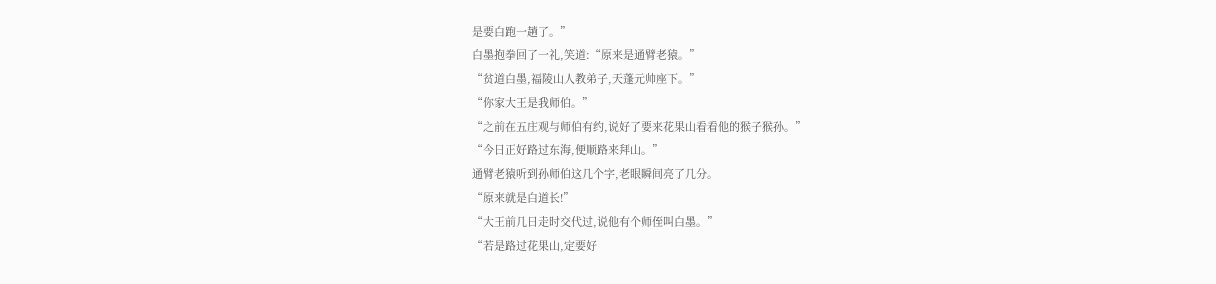是要白跑一趟了。”
白墨抱拳回了一礼,笑道:“原来是通臂老猿。”
“贫道白墨,福陵山人教弟子,天蓬元帅座下。”
“你家大王是我师伯。”
“之前在五庄观与师伯有约,说好了要来花果山看看他的猴子猴孙。”
“今日正好路过东海,便顺路来拜山。”
通臂老猿听到孙师伯这几个字,老眼瞬间亮了几分。
“原来就是白道长!”
“大王前几日走时交代过,说他有个师侄叫白墨。”
“若是路过花果山,定要好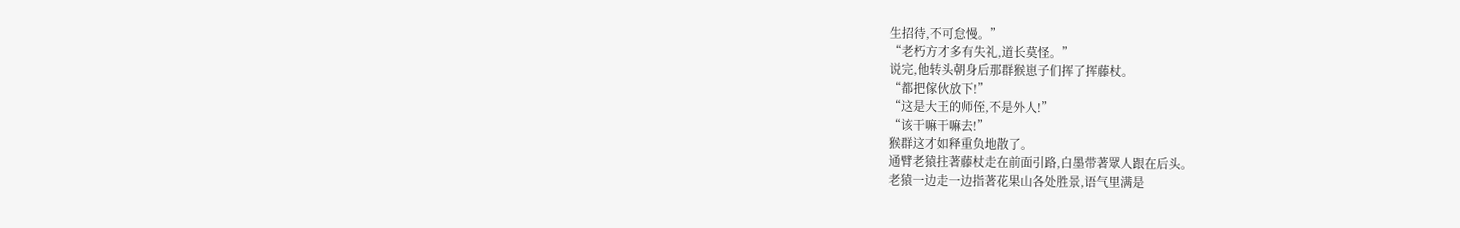生招待,不可怠慢。”
“老朽方才多有失礼,道长莫怪。”
说完,他转头朝身后那群猴崽子们挥了挥藤杖。
“都把傢伙放下!”
“这是大王的师侄,不是外人!”
“该干嘛干嘛去!”
猴群这才如释重负地散了。
通臂老猿拄著藤杖走在前面引路,白墨带著眾人跟在后头。
老猿一边走一边指著花果山各处胜景,语气里满是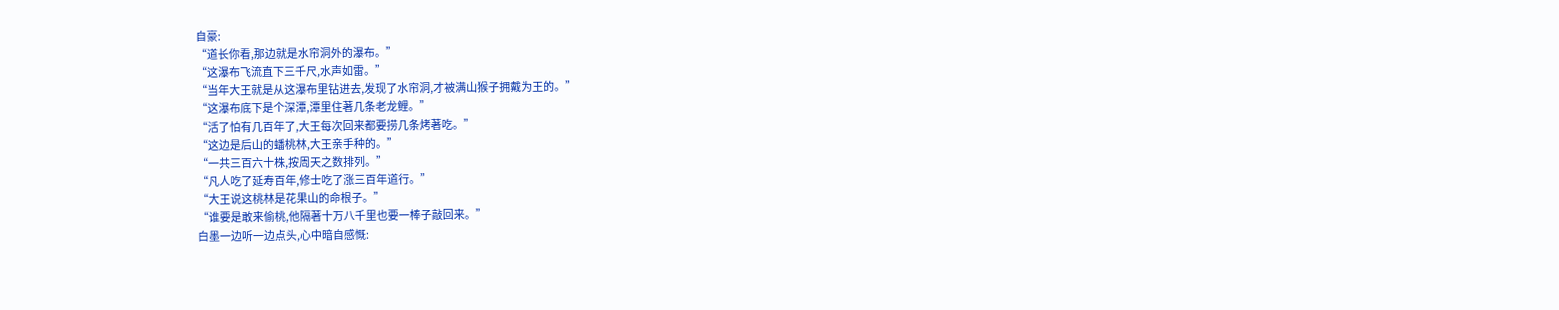自豪:
“道长你看,那边就是水帘洞外的瀑布。”
“这瀑布飞流直下三千尺,水声如雷。”
“当年大王就是从这瀑布里钻进去,发现了水帘洞,才被满山猴子拥戴为王的。”
“这瀑布底下是个深潭,潭里住著几条老龙鲤。”
“活了怕有几百年了,大王每次回来都要捞几条烤著吃。”
“这边是后山的蟠桃林,大王亲手种的。”
“一共三百六十株,按周天之数排列。”
“凡人吃了延寿百年,修士吃了涨三百年道行。”
“大王说这桃林是花果山的命根子。”
“谁要是敢来偷桃,他隔著十万八千里也要一棒子敲回来。”
白墨一边听一边点头,心中暗自感慨: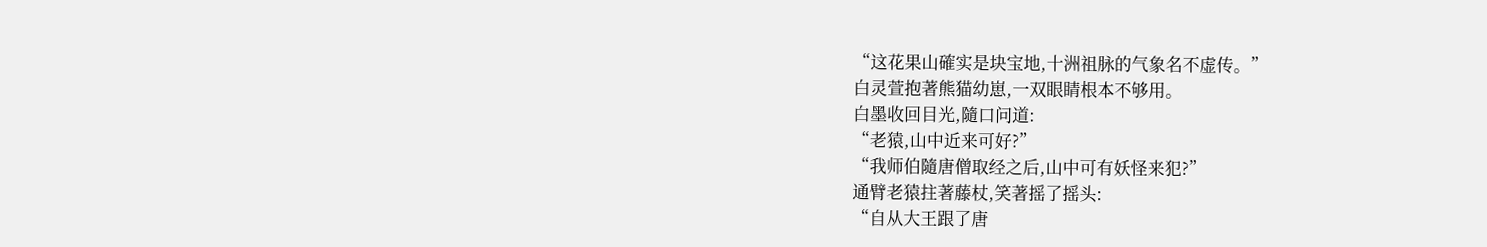“这花果山確实是块宝地,十洲祖脉的气象名不虚传。”
白灵萱抱著熊猫幼崽,一双眼睛根本不够用。
白墨收回目光,隨口问道:
“老猿,山中近来可好?”
“我师伯隨唐僧取经之后,山中可有妖怪来犯?”
通臂老猿拄著藤杖,笑著摇了摇头:
“自从大王跟了唐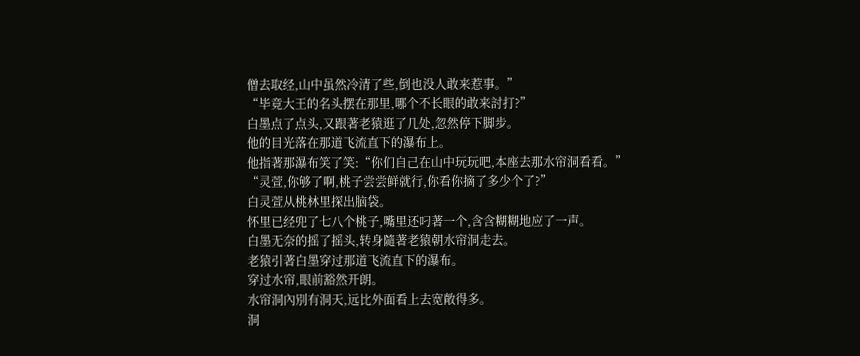僧去取经,山中虽然冷清了些,倒也没人敢来惹事。”
“毕竟大王的名头摆在那里,哪个不长眼的敢来討打?”
白墨点了点头,又跟著老猿逛了几处,忽然停下脚步。
他的目光落在那道飞流直下的瀑布上。
他指著那瀑布笑了笑:“你们自己在山中玩玩吧,本座去那水帘洞看看。”
“灵萱,你够了啊,桃子尝尝鲜就行,你看你摘了多少个了?”
白灵萱从桃林里探出脑袋。
怀里已经兜了七八个桃子,嘴里还叼著一个,含含糊糊地应了一声。
白墨无奈的摇了摇头,转身隨著老猿朝水帘洞走去。
老猿引著白墨穿过那道飞流直下的瀑布。
穿过水帘,眼前豁然开朗。
水帘洞內別有洞天,远比外面看上去宽敞得多。
洞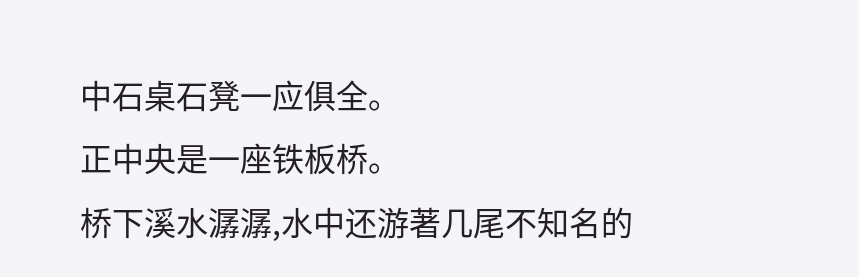中石桌石凳一应俱全。
正中央是一座铁板桥。
桥下溪水潺潺,水中还游著几尾不知名的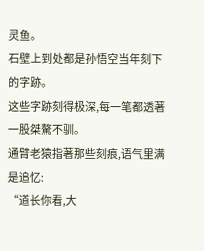灵鱼。
石壁上到处都是孙悟空当年刻下的字跡。
这些字跡刻得极深,每一笔都透著一股桀驁不驯。
通臂老猿指著那些刻痕,语气里满是追忆:
“道长你看,大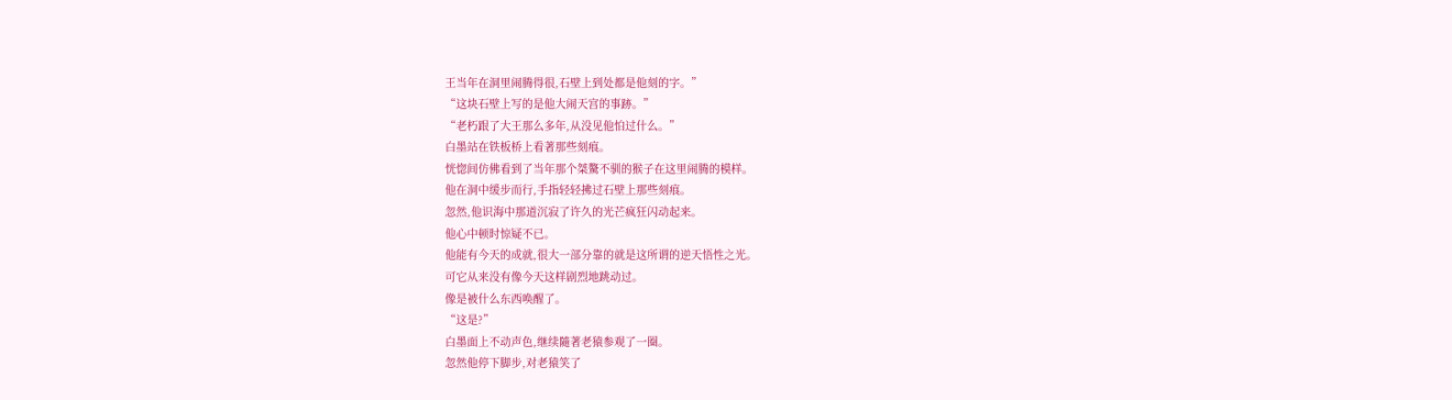王当年在洞里闹腾得很,石壁上到处都是他刻的字。”
“这块石壁上写的是他大闹天宫的事跡。”
“老朽跟了大王那么多年,从没见他怕过什么。”
白墨站在铁板桥上看著那些刻痕。
恍惚间仿佛看到了当年那个桀驁不驯的猴子在这里闹腾的模样。
他在洞中缓步而行,手指轻轻拂过石壁上那些刻痕。
忽然,他识海中那道沉寂了许久的光芒疯狂闪动起来。
他心中顿时惊疑不已。
他能有今天的成就,很大一部分靠的就是这所谓的逆天悟性之光。
可它从来没有像今天这样剧烈地跳动过。
像是被什么东西唤醒了。
“这是?”
白墨面上不动声色,继续隨著老猿参观了一圈。
忽然他停下脚步,对老猿笑了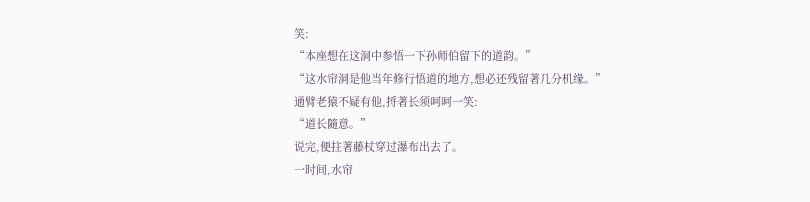笑:
“本座想在这洞中参悟一下孙师伯留下的道韵。”
“这水帘洞是他当年修行悟道的地方,想必还残留著几分机缘。”
通臂老猿不疑有他,捋著长须呵呵一笑:
“道长隨意。”
说完,便拄著藤杖穿过瀑布出去了。
一时间,水帘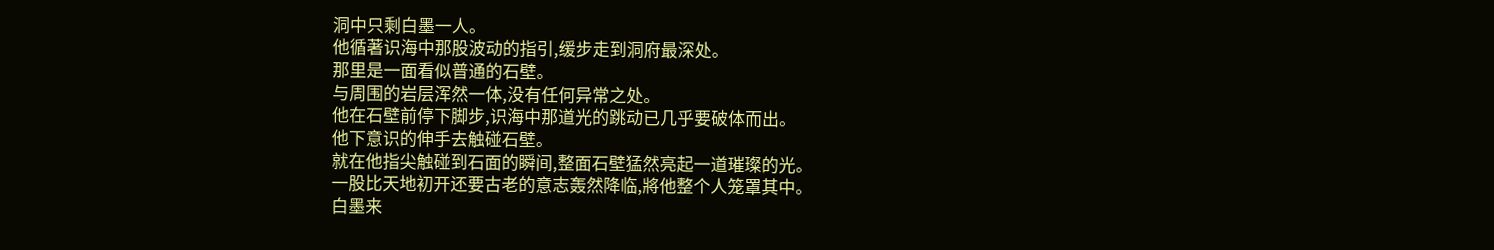洞中只剩白墨一人。
他循著识海中那股波动的指引,缓步走到洞府最深处。
那里是一面看似普通的石壁。
与周围的岩层浑然一体,没有任何异常之处。
他在石壁前停下脚步,识海中那道光的跳动已几乎要破体而出。
他下意识的伸手去触碰石壁。
就在他指尖触碰到石面的瞬间,整面石壁猛然亮起一道璀璨的光。
一股比天地初开还要古老的意志轰然降临,將他整个人笼罩其中。
白墨来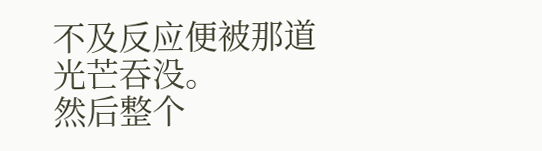不及反应便被那道光芒吞没。
然后整个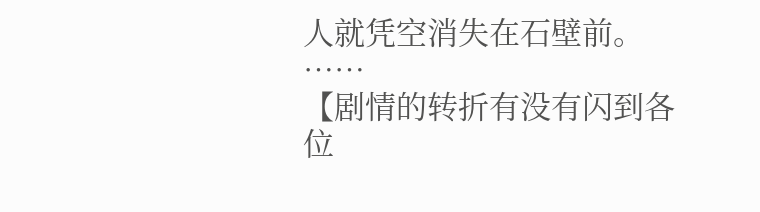人就凭空消失在石壁前。
……
【剧情的转折有没有闪到各位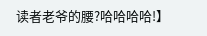读者老爷的腰?哈哈哈哈!】